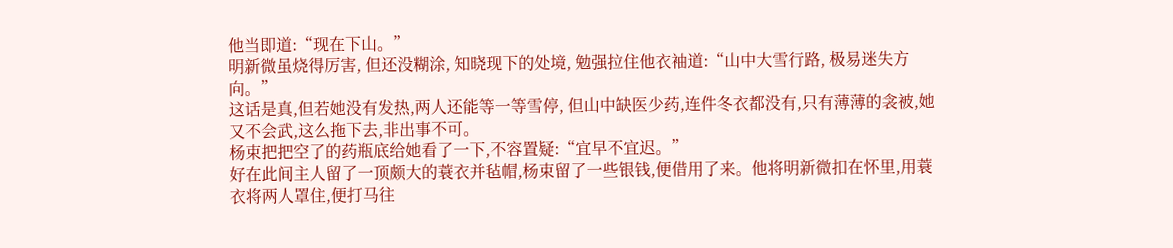他当即道:“现在下山。”
明新微虽烧得厉害, 但还没糊涂, 知晓现下的处境, 勉强拉住他衣袖道:“山中大雪行路, 极易迷失方向。”
这话是真,但若她没有发热,两人还能等一等雪停, 但山中缺医少药,连件冬衣都没有,只有薄薄的衾被,她又不会武,这么拖下去,非出事不可。
杨束把把空了的药瓶底给她看了一下,不容置疑:“宜早不宜迟。”
好在此间主人留了一顶颇大的蓑衣并毡帽,杨束留了一些银钱,便借用了来。他将明新微扣在怀里,用蓑衣将两人罩住,便打马往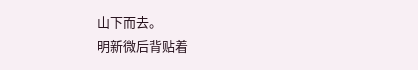山下而去。
明新微后背贴着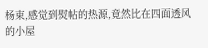杨束,感觉到熨帖的热源,竟然比在四面透风的小屋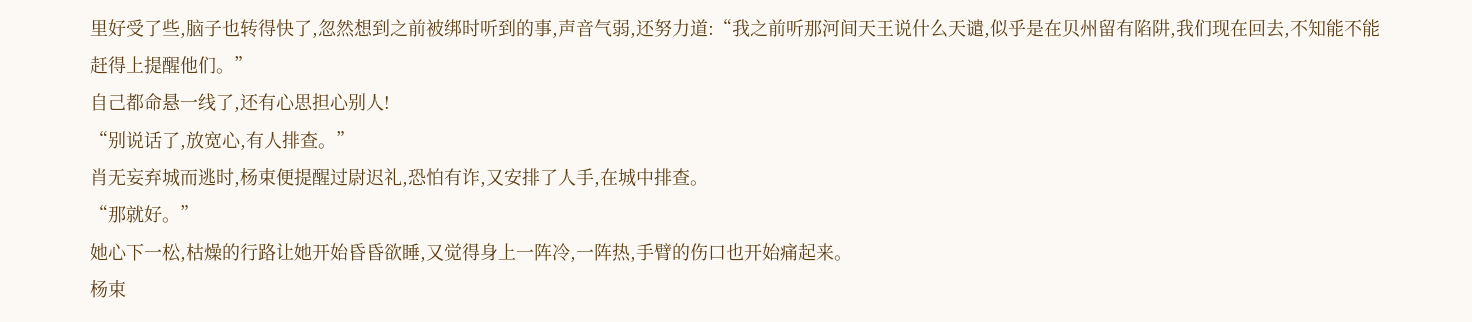里好受了些,脑子也转得快了,忽然想到之前被绑时听到的事,声音气弱,还努力道:“我之前听那河间天王说什么天谴,似乎是在贝州留有陷阱,我们现在回去,不知能不能赶得上提醒他们。”
自己都命悬一线了,还有心思担心别人!
“别说话了,放宽心,有人排查。”
肖无妄弃城而逃时,杨束便提醒过尉迟礼,恐怕有诈,又安排了人手,在城中排查。
“那就好。”
她心下一松,枯燥的行路让她开始昏昏欲睡,又觉得身上一阵冷,一阵热,手臂的伤口也开始痛起来。
杨束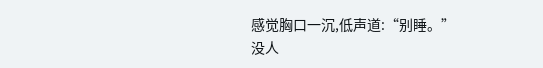感觉胸口一沉,低声道:“别睡。”
没人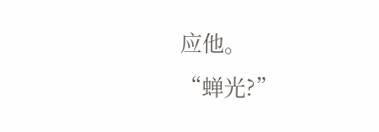应他。
“蝉光?”